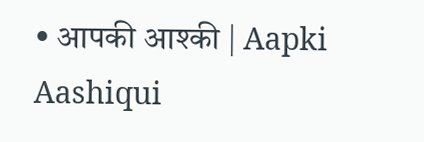• आपकी आश्की | Aapki Aashiqui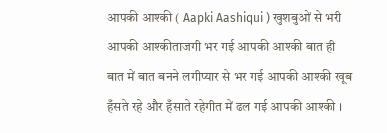आपकी आश्की ( Aapki Aashiqui ) खुशबुओं से भरी आपकी आश्कीताजगी भर गई आपकी आश्की बात ही बात में बात बनने लगीप्यार से भर गई आपकी आश्की खूब हँसते रहे और हँसाते रहेगीत में ढल गई आपकी आश्की ।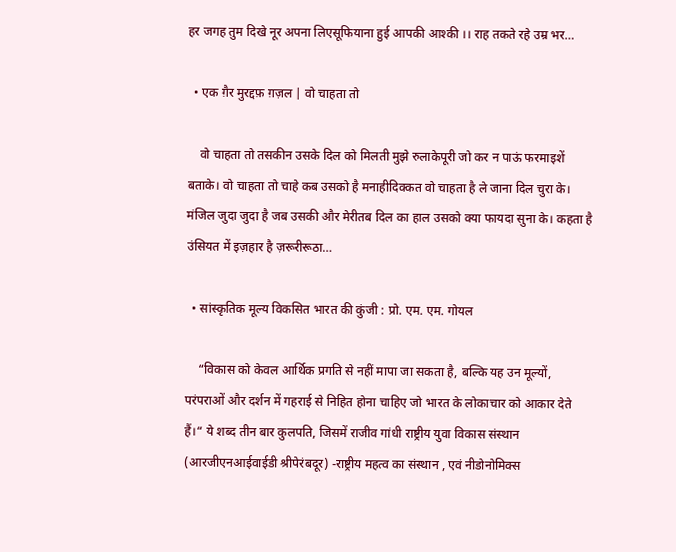हर जगह तुम दिखे नूर अपना लिएसूफियाना हुई आपकी आश्की ।। राह तकते रहे उम्र भर…

  • एक ग़ैर मुरद्दफ़ ग़ज़ल | वो चाहता तो

    वो चाहता तो तसकीन उसके दिल को मिलती मुझे रुलाकेपूरी जो कर न पाऊं फरमाइशें बताके। वो चाहता तो चाहे कब उसको है मनाहीदिक्कत वो चाहता है ले जाना दिल चुरा के। मंजिल जुदा जुदा है जब उसकी और मेरीतब दिल का हाल उसको क्या फायदा सुना के। कहता है उंसियत में इज़हार है ज़रूरीरूठा…

  • सांस्कृतिक मूल्य विकसित भारत की कुंजी : प्रो. एम. एम. गोयल

    “विकास को केवल आर्थिक प्रगति से नहीं मापा जा सकता है, बल्कि यह उन मूल्यों, परंपराओं और दर्शन में गहराई से निहित होना चाहिए जो भारत के लोकाचार को आकार देते हैं।“ ये शब्द तीन बार कुलपति, जिसमें राजीव गांधी राष्ट्रीय युवा विकास संस्थान (आरजीएनआईवाईडी श्रीपेरंबदूर) -राष्ट्रीय महत्व का संस्थान , एवं नीडोनोमिक्स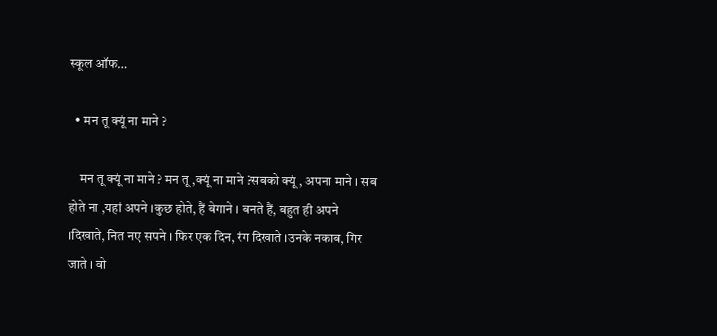स्कूल ऑफ…

  • मन तू क्यूं ना माने ?

    मन तू क्यूं ना माने ? मन तू ,क्यूं ना माने ?सबको क्यूं , अपना माने । सब होते ना ,यहां अपने ।कुछ होते, हैं बेगाने । बनते हैं, बहुत ही अपने ।दिखाते, नित नए सपने । फिर एक दिन, रंग दिखाते ।उनके नकाब, गिर जाते । वो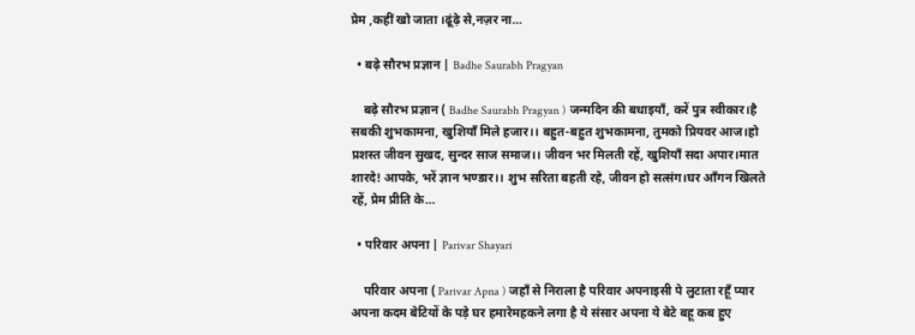प्रेम ,कहीं खो जाता ।ढूंढ़े से,नज़र ना…

  • बढ़े सौरभ प्रज्ञान | Badhe Saurabh Pragyan

    बढ़े सौरभ प्रज्ञान ( Badhe Saurabh Pragyan ) जन्मदिन की बधाइयाँ, करें पुत्र स्वीकार।है सबकी शुभकामना, खुशियाँ मिले हजार।। बहुत-बहुत शुभकामना, तुमको प्रियवर आज।हो प्रशस्त जीवन सुखद, सुन्दर साज समाज।। जीवन भर मिलती रहें, खुशियाँ सदा अपार।मात शारदे! आपके, भरें ज्ञान भण्डार।। शुभ सरिता बहती रहे, जीवन हो सत्संग।घर आँगन खिलते रहें, प्रेम प्रीति के…

  • परिवार अपना | Parivar Shayari

    परिवार अपना ( Parivar Apna ) जहाँ से निराला है परिवार अपनाइसी पे लुटाता रहूँ प्यार अपना कदम बेटियों के पड़े घर हमारेमहकने लगा है ये संसार अपना ये बेटे बहू कब हुए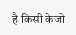है किसी केजो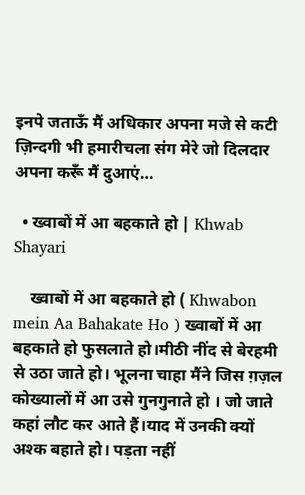इनपे जताऊँ मैं अधिकार अपना मजे से कटी ज़िन्दगी भी हमारीचला संग मेरे जो दिलदार अपना करूँ मैं दुआएं…

  • ख्वाबों में आ बहकाते हो | Khwab Shayari

    ख्वाबों में आ बहकाते हो ( Khwabon mein Aa Bahakate Ho ) ख्वाबों में आ बहकाते हो फुसलाते हो।मीठी नींद से बेरहमी से उठा जाते हो। भूलना चाहा मैंने जिस ग़ज़ल कोख्यालों में आ उसे गुनगुनाते हो । जो जाते कहां लौट कर आते हैं।याद में उनकी क्यों अश्क बहाते हो। पड़ता नहीं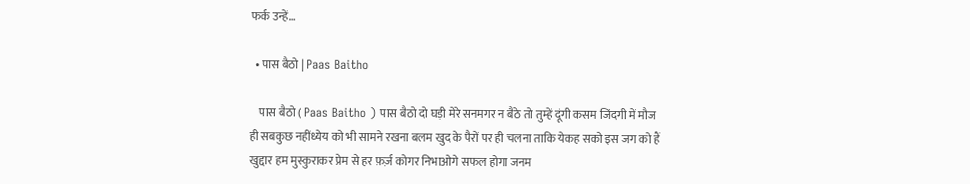फर्क उन्हें…

  • पास बैठो | Paas Baitho

    पास बैठो ( Paas Baitho ) पास बैठो दो घड़ी मेरे सनमगर न बैठे तो तुम्हें दूंगी कसम जिंदगी में मौज ही सबकुछ नहींध्येय को भी सामने रखना बलम खुद के पैरों पर ही चलना ताकि येकह सको इस जग को हैं खुद्दार हम मुस्कुराकर प्रेम से हर फ़र्ज़ कोगर निभाओगे सफल होगा जनम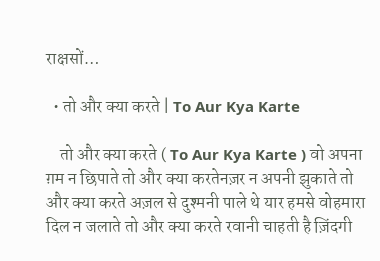राक्षसों…

  • तो और क्या करते | To Aur Kya Karte

    तो और क्या करते ( To Aur Kya Karte ) वो अपना ग़म न छिपाते तो और क्या करतेनज़र न अपनी झुकाते तो और क्या करते अज़ल से दुश्मनी पाले थे यार हमसे वोहमारा दिल न जलाते तो और क्या करते रवानी चाहती है ज़िंदगी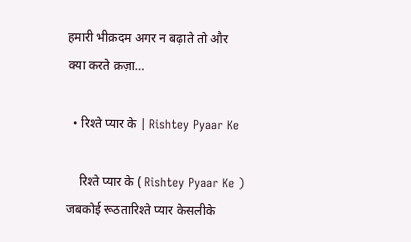हमारी भीक़दम अगर न बढ़ाते तो और क्या करते क़ज़ा…

  • रिश्ते प्यार के | Rishtey Pyaar Ke

    रिश्ते प्यार के ( Rishtey Pyaar Ke ) जबकोई रूठतारिश्ते प्यार केसलीके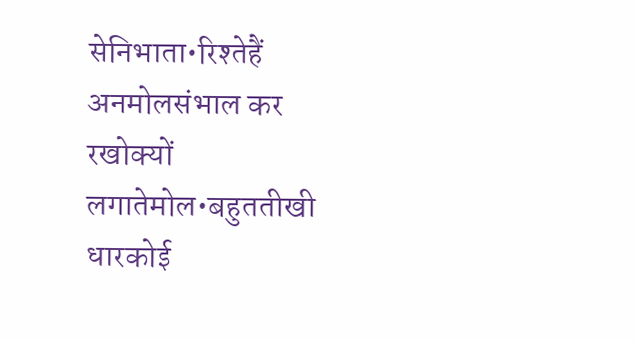सेनिभाता•रिश्तेहैं अनमोलसंभाल कर रखोक्यों लगातेमोल•बहुततीखी धारकोई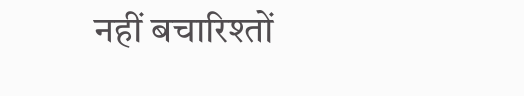नहीं बचारिश्तों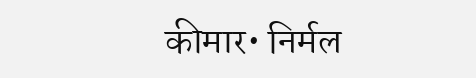कीमार• निर्मल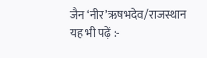जैन ‘नीर’ऋषभदेव/राजस्थान यह भी पढ़ें :-